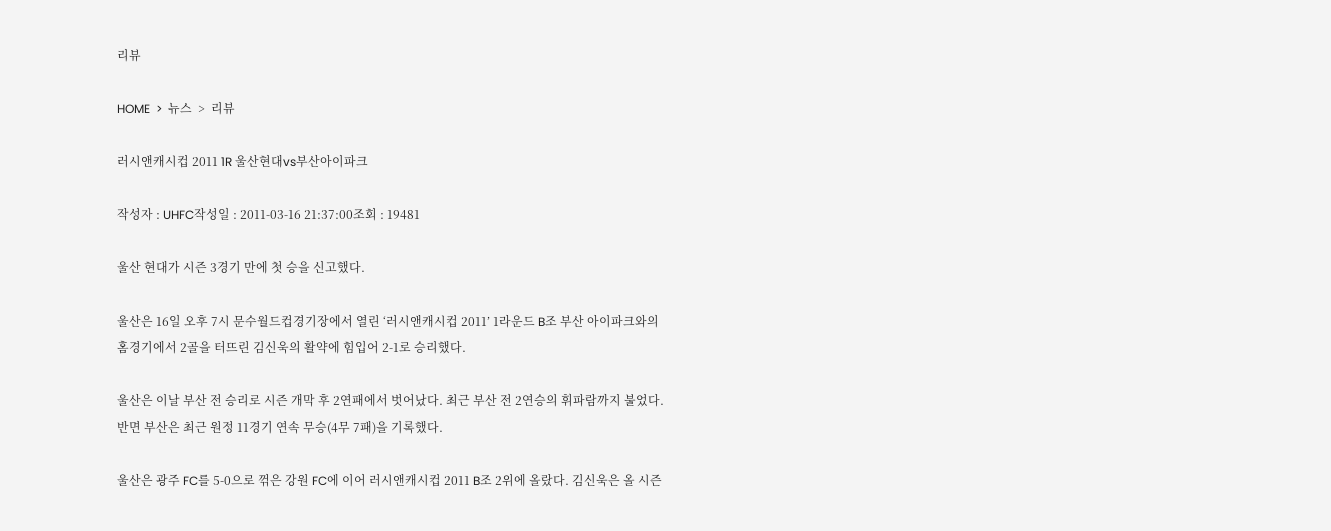리뷰

HOME  >  뉴스  >  리뷰

러시앤캐시컵 2011 1R 울산현대vs부산아이파크

작성자 : UHFC작성일 : 2011-03-16 21:37:00조회 : 19481

울산 현대가 시즌 3경기 만에 첫 승을 신고했다.

울산은 16일 오후 7시 문수월드컵경기장에서 열린 ‘러시앤캐시컵 2011’ 1라운드 B조 부산 아이파크와의 홈경기에서 2골을 터뜨린 김신욱의 활약에 힘입어 2-1로 승리했다.

울산은 이날 부산 전 승리로 시즌 개막 후 2연패에서 벗어났다. 최근 부산 전 2연승의 휘파람까지 불었다. 반면 부산은 최근 원정 11경기 연속 무승(4무 7패)을 기록했다.

울산은 광주 FC를 5-0으로 꺾은 강원 FC에 이어 러시앤캐시컵 2011 B조 2위에 올랐다. 김신욱은 올 시즌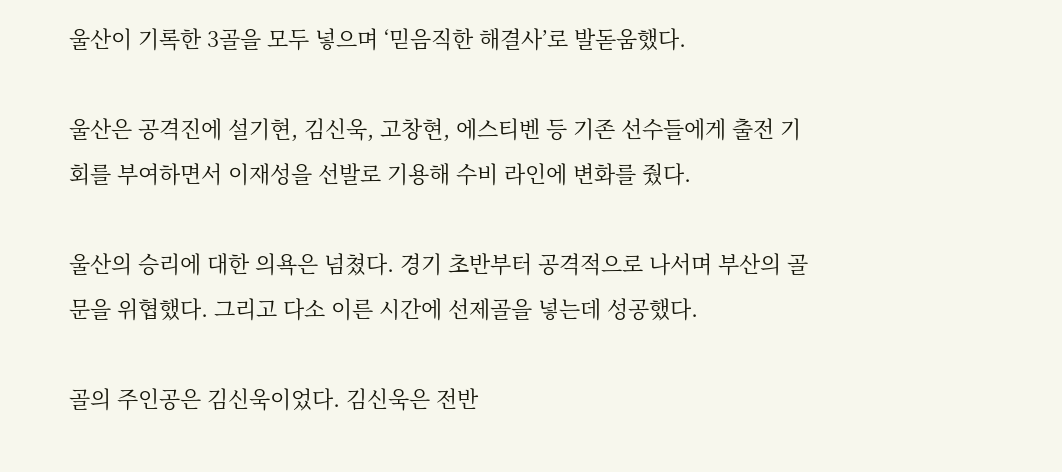울산이 기록한 3골을 모두 넣으며 ‘믿음직한 해결사’로 발돋움했다.

울산은 공격진에 설기현, 김신욱, 고창현, 에스티벤 등 기존 선수들에게 출전 기회를 부여하면서 이재성을 선발로 기용해 수비 라인에 변화를 줬다.

울산의 승리에 대한 의욕은 넘쳤다. 경기 초반부터 공격적으로 나서며 부산의 골문을 위협했다. 그리고 다소 이른 시간에 선제골을 넣는데 성공했다.

골의 주인공은 김신욱이었다. 김신욱은 전반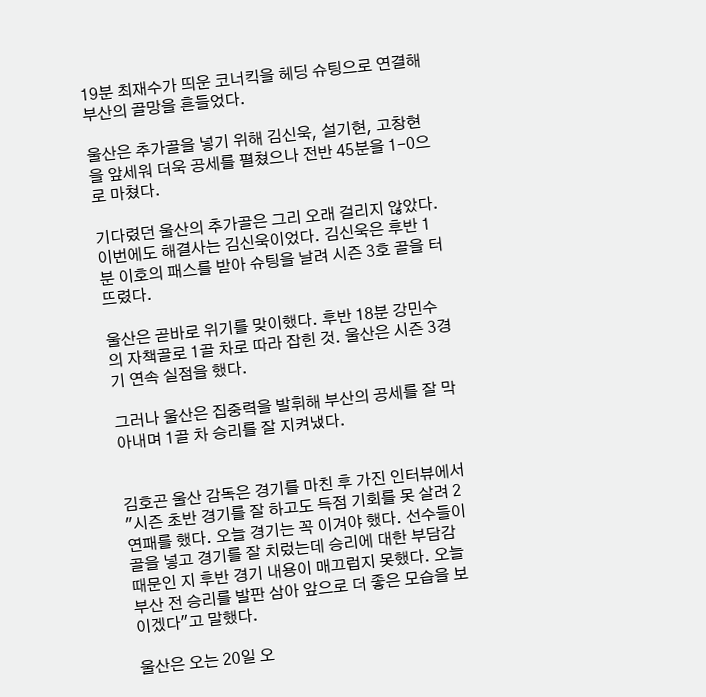19분 최재수가 띄운 코너킥을 헤딩 슈팅으로 연결해 부산의 골망을 흔들었다.

울산은 추가골을 넣기 위해 김신욱, 설기현, 고창현을 앞세워 더욱 공세를 펼쳤으나 전반 45분을 1-0으로 마쳤다.

기다렸던 울산의 추가골은 그리 오래 걸리지 않았다. 이번에도 해결사는 김신욱이었다. 김신욱은 후반 1분 이호의 패스를 받아 슈팅을 날려 시즌 3호 골을 터뜨렸다.

울산은 곧바로 위기를 맞이했다. 후반 18분 강민수의 자책골로 1골 차로 따라 잡힌 것. 울산은 시즌 3경기 연속 실점을 했다.

그러나 울산은 집중력을 발휘해 부산의 공세를 잘 막아내며 1골 차 승리를 잘 지켜냈다.


김호곤 울산 감독은 경기를 마친 후 가진 인터뷰에서 "시즌 초반 경기를 잘 하고도 득점 기회를 못 살려 2연패를 했다. 오늘 경기는 꼭 이겨야 했다. 선수들이 골을 넣고 경기를 잘 치렀는데 승리에 대한 부담감 때문인 지 후반 경기 내용이 매끄럽지 못했다. 오늘 부산 전 승리를 발판 삼아 앞으로 더 좋은 모습을 보이겠다"고 말했다.

울산은 오는 20일 오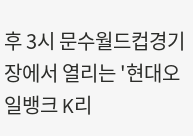후 3시 문수월드컵경기장에서 열리는 '현대오일뱅크 K리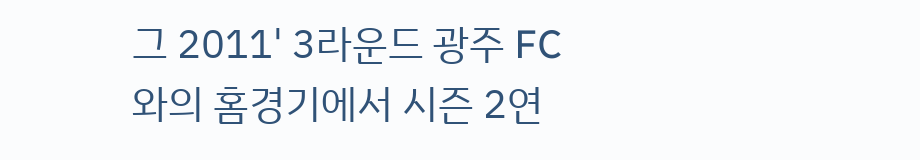그 2011' 3라운드 광주 FC와의 홈경기에서 시즌 2연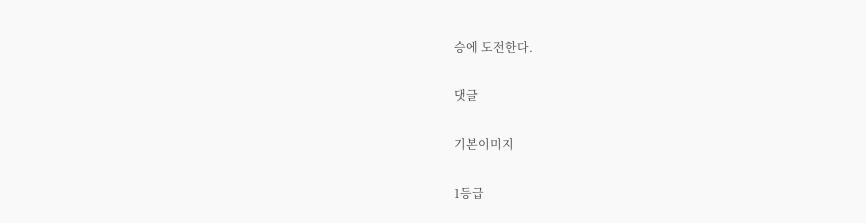승에 도전한다.

댓글

기본이미지

1등급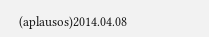(aplausos)2014.04.08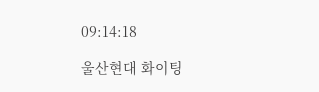09:14:18

울산현대 화이팅